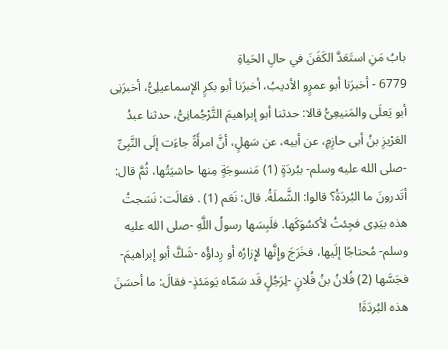بابُ مَنِ استَعَدَّ الكَفَنَ في حالِ الحَياةِ
6779 - أخبرَنا أبو عمرٍو الأديبُ، أخبرَنا أبو بكرٍ الإسماعيلِىُّ، أخبرَنِى أبو يَعلَى والمَنيعِىُّ قالا: حدثنا أبو إبراهيمَ التَّرْجُمانِىُّ، حدثنا عبدُ العَرْيزِ بنُ أبى حازِمٍ، عن أبيه، عن سَهلٍ، أنَّ امرأَةً جاءَت إلَى النَّبِىِّ -صلى الله عليه وسلم- ببُردَةٍ (1) مَنسوجَةٍ مِنها حاشيَتُها، ثُمَّ قال: أتَدرونَ ما البُردَةُ؟ قالوا: الشَّملَةُ. قال: نَعَم (1) . فقالَت: نَسَجتُ هذه بيَدِى فجِئتُ لأكسُوَكَها. فلَبِسَها رسولُ اللَّهِ -صلى الله عليه وسلم- مُحتاجًا إلَيها، فخَرَجَ وإِنَّها لإِزارُه أو رِداؤُه -شَكَّ أبو إبراهيمَ- فجَسَّها (2) فُلانُ بنُ فُلانٍ -لِرَجُلٍ قَد سَمّاه يَومَئذٍ- فقالَ: ما أحسَنَ هذه البُردَةَ!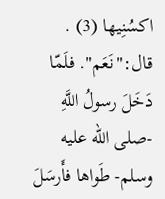اكسُنِيها (3) . قال:"نَعَم". فلَمّا دَخَلَ رسولُ اللَّهِ -صلى الله عليه وسلم- طَواها فأَرسَلَ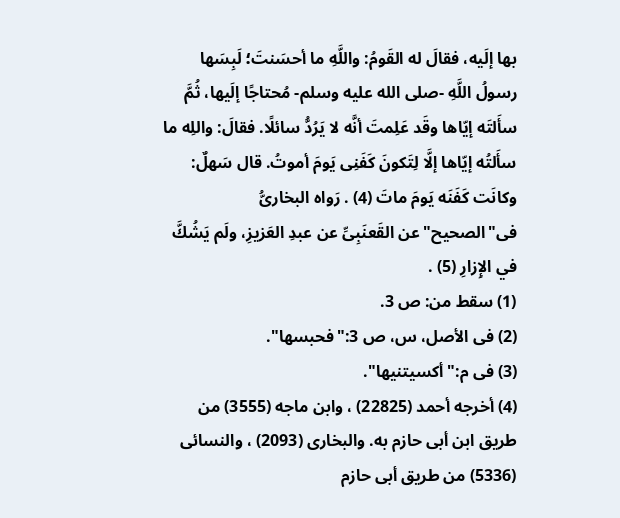بها إلَيه، فقالَ له القَومُ: واللَّهِ ما أحسَنتَ؛ لَبِسَها رسولُ اللَّهِ -صلى الله عليه وسلم- مُحتاجًا إلَيها، ثُمَّ سأَلتَه إيّاها وقَد عَلِمتَ أنَّه لا يَرُدُّ سائلًا. فقالَ: واللِه ما سأَلتُه إيّاها إلَّا لِتَكونَ كَفَنِى يَومَ أموتُ. قال سَهلٌ: وكانَت كَفَنَه يَومَ ماتَ (4) . رَواه البخارىُّ فى"الصحيح"عن القَعنَبِىِّ عن عبدِ العَزيزِ، ولَم يَشُكَّ في الإِزارِ (5) .
(1) سقط من: ص 3.
(2) فى الأصل، س، ص 3:"فحبسها".
(3) فى م:"أكسيتنيها".
(4) أخرجه أحمد (22825) ، وابن ماجه (3555) من طريق ابن أبى حازم به. والبخارى (2093) ، والنسائى (5336) من طريق أبى حازم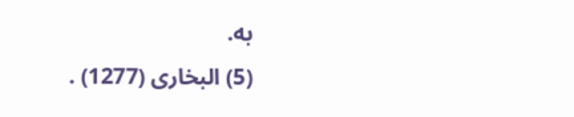به.
(5) البخارى (1277) .